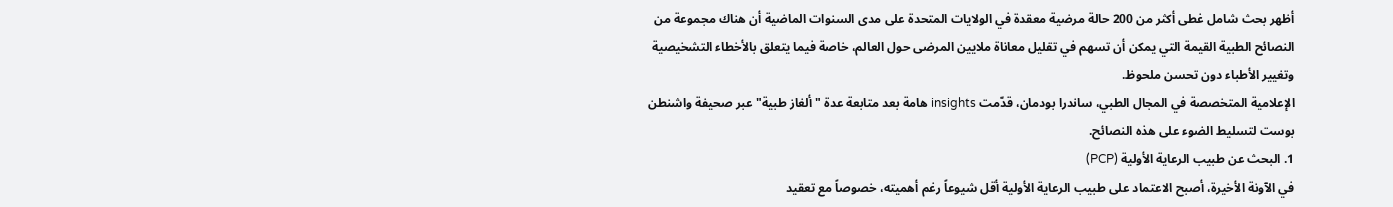أظهر بحث شامل غطى أكثر من 200 حالة مرضية معقدة في الولايات المتحدة على مدى السنوات الماضية أن هناك مجموعة من النصائح الطبية القيمة التي يمكن أن تسهم في تقليل معاناة ملايين المرضى حول العالم، خاصة فيما يتعلق بالأخطاء التشخيصية وتغيير الأطباء دون تحسن ملحوظ.
الإعلامية المتخصصة في المجال الطبي، ساندرا بودمان، قدّمت insights هامة بعد متابعة عدة "ألغاز طبية" عبر صحيفة واشنطن بوست لتسليط الضوء على هذه النصائح.
1. البحث عن طبيب الرعاية الأولية (PCP)
في الآونة الأخيرة، أصبح الاعتماد على طبيب الرعاية الأولية أقل شيوعاً رغم أهميته، خصوصاً مع تعقيد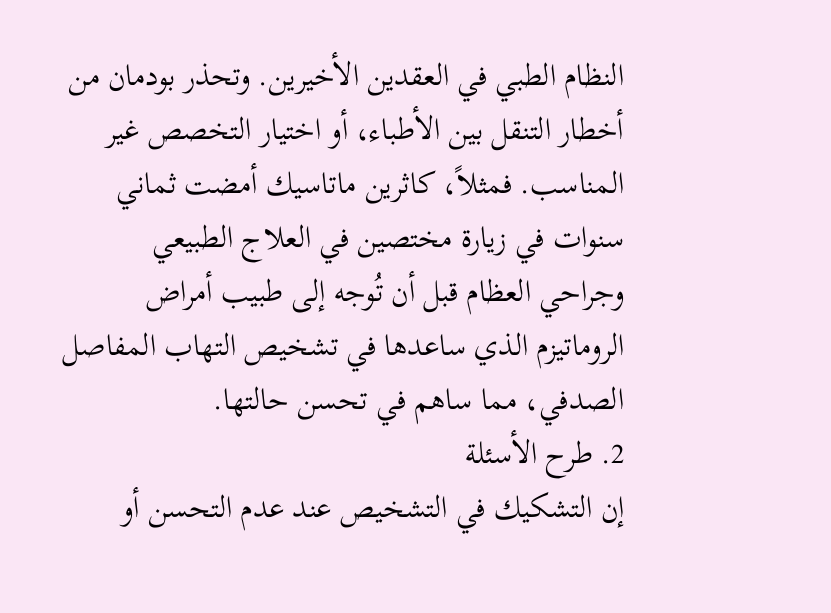النظام الطبي في العقدين الأخيرين. وتحذر بودمان من أخطار التنقل بين الأطباء، أو اختيار التخصص غير المناسب. فمثلاً، كاثرين ماتاسيك أمضت ثماني سنوات في زيارة مختصين في العلاج الطبيعي وجراحي العظام قبل أن تُوجه إلى طبيب أمراض الروماتيزم الذي ساعدها في تشخيص التهاب المفاصل الصدفي، مما ساهم في تحسن حالتها.
2. طرح الأسئلة
إن التشكيك في التشخيص عند عدم التحسن أو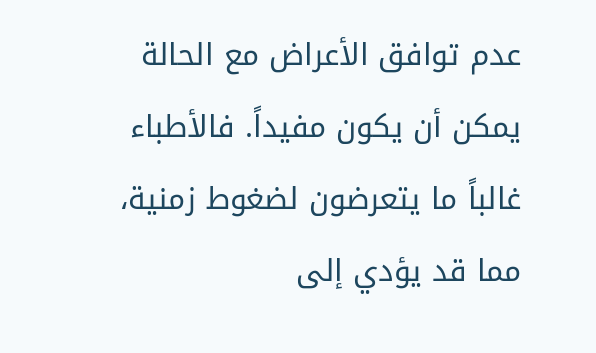عدم توافق الأعراض مع الحالة يمكن أن يكون مفيداً. فالأطباء غالباً ما يتعرضون لضغوط زمنية، مما قد يؤدي إلى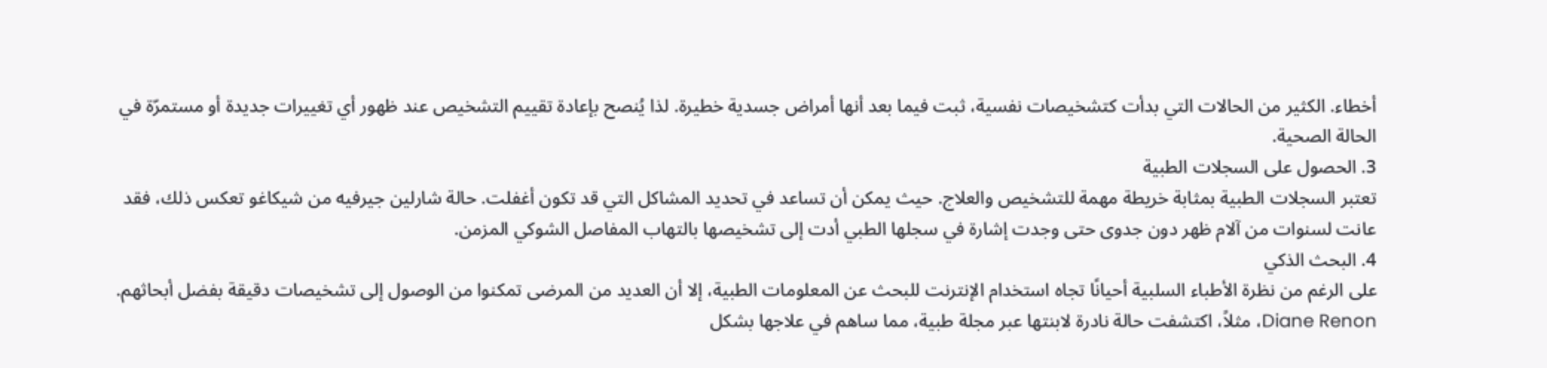أخطاء. الكثير من الحالات التي بدأت كتشخيصات نفسية، ثبت فيما بعد أنها أمراض جسدية خطيرة. لذا يُنصح بإعادة تقييم التشخيص عند ظهور أي تغييرات جديدة أو مستمرّة في الحالة الصحية.
3. الحصول على السجلات الطبية
تعتبر السجلات الطبية بمثابة خريطة مهمة للتشخيص والعلاج. حيث يمكن أن تساعد في تحديد المشاكل التي قد تكون أغفلت. حالة شارلين جيرفيه من شيكاغو تعكس ذلك، فقد عانت لسنوات من آلام ظهر دون جدوى حتى وجدت إشارة في سجلها الطبي أدت إلى تشخيصها بالتهاب المفاصل الشوكي المزمن.
4. البحث الذكي
على الرغم من نظرة الأطباء السلبية أحيانًا تجاه استخدام الإنترنت للبحث عن المعلومات الطبية، إلا أن العديد من المرضى تمكنوا من الوصول إلى تشخيصات دقيقة بفضل أبحاثهم. Diane Renon، مثلاً، اكتشفت حالة نادرة لابنتها عبر مجلة طبية، مما ساهم في علاجها بشكل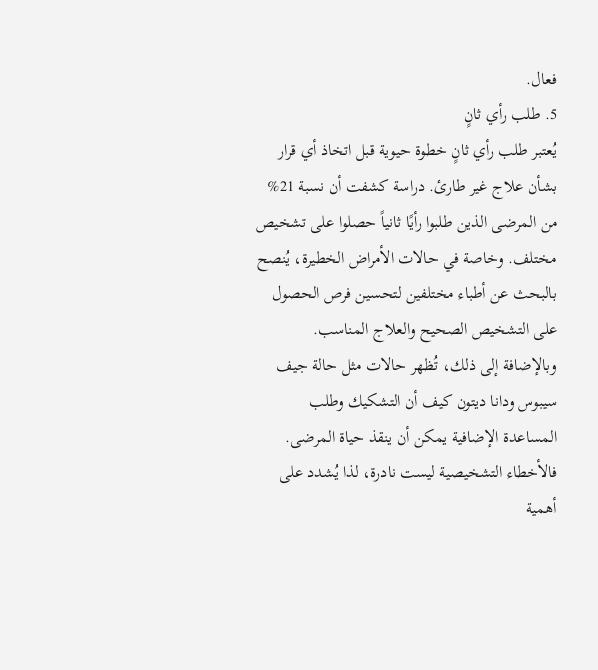فعال.
5. طلب رأي ثانٍ
يُعتبر طلب رأي ثانٍ خطوة حيوية قبل اتخاذ أي قرار بشأن علاج غير طارئ. دراسة كشفت أن نسبة 21% من المرضى الذين طلبوا رأيًا ثانياً حصلوا على تشخيص مختلف. وخاصة في حالات الأمراض الخطيرة، يُنصح بالبحث عن أطباء مختلفين لتحسين فرص الحصول على التشخيص الصحيح والعلاج المناسب.
وبالإضافة إلى ذلك، تُظهر حالات مثل حالة جيف سيبوس ودانا ديتون كيف أن التشكيك وطلب المساعدة الإضافية يمكن أن ينقذ حياة المرضى. فالأخطاء التشخيصية ليست نادرة، لذا يُشدد على أهمية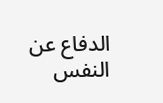الدفاع عن النفس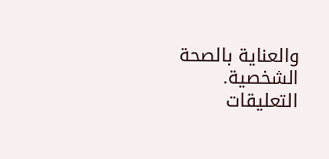والعناية بالصحة الشخصية.
التعليقات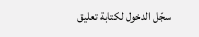سجّل الدخول لكتابة تعليق